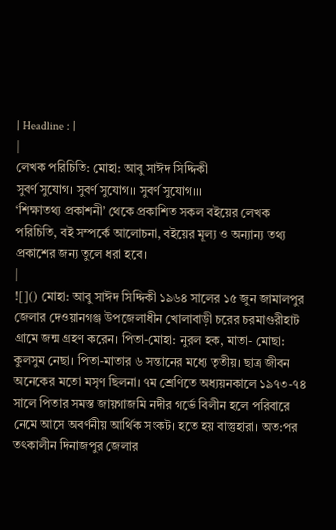| Headline : |
|
লেখক পরিচিতি: মোহা: আবু সাঈদ সিদ্দিকী
সুবর্ণ সুযোগ। সুবর্ণ সুযোগ।। সুবর্ণ সুযোগ।।।
‘শিক্ষাতথ্য প্রকাশনী’ থেকে প্রকাশিত সকল বইয়ের লেখক পরিচিতি, বই সম্পর্কে আলোচনা, বইয়ের মূল্য ও অন্যান্য তথ্য প্রকাশের জন্য তুলে ধরা হবে।
|
![]() মোহা: আবু সাঈদ সিদ্দিকী ১৯৬৪ সালের ১৫ জুন জামালপুর জেলার দেওয়ানগঞ্জ উপজেলাধীন খোলাবাড়ী চরের চরমাগুরীহাট গ্রামে জন্ম গ্রহণ করেন। পিতা-মোহা: নুরল হক, মাতা- মোছা: কুলসুম নেছা। পিতা-মাতার ৬ সন্তানের মধ্যে তৃতীয়। ছাত্র জীবন অনেকের মতো মসৃণ ছিলনা। ৭ম শ্রেণিতে অধ্যয়নকালে ১৯৭৩-৭৪ সালে পিতার সমস্ত জায়গাজমি নদীর গর্ভে বিলীন হলে পরিবারে নেমে আসে অবর্ণনীয় আর্থিক সংকট। হতে হয় বাস্তুহারা। অত:পর তৎকালীন দিনাজপুর জেলার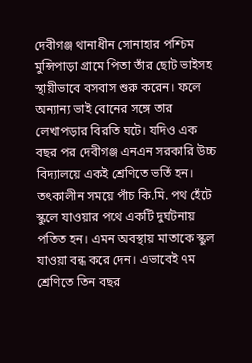দেবীগঞ্জ থানাধীন সোনাহার পশ্চিম মুন্সিপাড়া গ্রামে পিতা তাঁর ছোট ভাইসহ স্থায়ীভাবে বসবাস শুরু করেন। ফলে অন্যান্য ভাই বোনের সঙ্গে তার লেখাপড়ার বিরতি ঘটে। যদিও এক বছর পর দেবীগঞ্জ এনএন সরকারি উচ্চ বিদ্যালয়ে একই শ্রেণিতে ভর্তি হন। তৎকালীন সময়ে পাঁচ কি.মি. পথ হেঁটে স্কুলে যাওয়ার পথে একটি দুর্ঘটনায় পতিত হন। এমন অবস্থায় মাতাকে স্কুল যাওয়া বন্ধ করে দেন। এভাবেই ৭ম শ্রেণিতে তিন বছর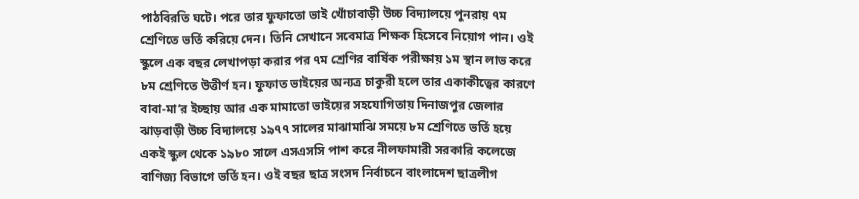পাঠবিরতি ঘটে। পরে তার ফুফাতো ভাই খোঁচাবাড়ী উচ্চ বিদ্যালয়ে পুনরায় ৭ম শ্রেণিতে ভর্তি করিয়ে দেন। তিনি সেখানে সবেমাত্র শিক্ষক হিসেবে নিয়োগ পান। ওই স্কুলে এক বছর লেখাপড়া করার পর ৭ম শ্রেণির বার্ষিক পরীক্ষায় ১ম স্থান লাভ করে ৮ম শ্রেণিতে উত্তীর্ণ হন। ফুফাত ভাইয়ের অন্যত্র চাকুরী হলে তার একাকীত্বের কারণে বাবা-মা’র ইচ্ছায় আর এক মামাতো ভাইয়ের সহযোগিতায় দিনাজপুর জেলার ঝাড়বাড়ী উচ্চ বিদ্যালয়ে ১৯৭৭ সালের মাঝামাঝি সময়ে ৮ম শ্রেণিতে ভর্তি হয়ে একই স্কুল থেকে ১৯৮০ সালে এসএসসি পাশ করে নীলফামারী সরকারি কলেজে বাণিজ্য বিভাগে ভর্তি হন। ওই বছর ছাত্র সংসদ নির্বাচনে বাংলাদেশ ছাত্রলীগ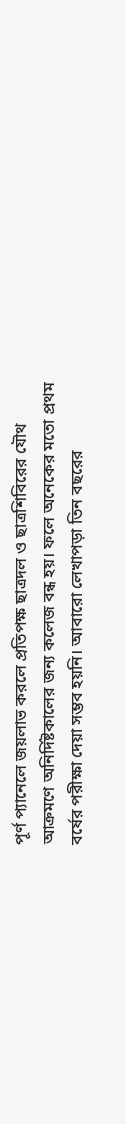পূর্ণ প্যানেলে জয়লাভ করলে প্রতিপক্ষ ছাত্রদল ও ছাত্রশিবিরের যৌথ আক্রমণে অনির্দিষ্টকালের জন্য কলেজ বন্ধ হয়। ফলে অনেকের মতো প্রথম বর্ষের পরীক্ষা দেয়া সম্ভব হয়নি। আবারো লেখাপড়া তিন বছরের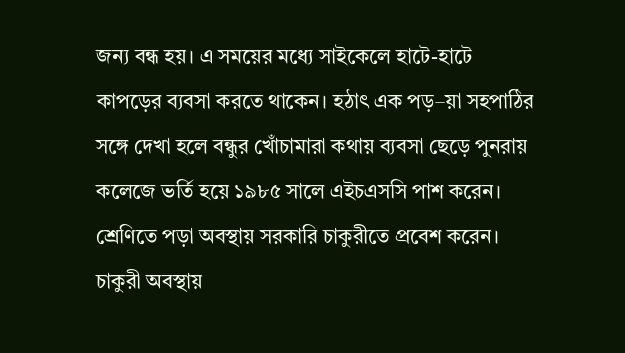জন্য বন্ধ হয়। এ সময়ের মধ্যে সাইকেলে হাটে-হাটে কাপড়ের ব্যবসা করতে থাকেন। হঠাৎ এক পড়–য়া সহপাঠির সঙ্গে দেখা হলে বন্ধুর খোঁচামারা কথায় ব্যবসা ছেড়ে পুনরায় কলেজে ভর্তি হয়ে ১৯৮৫ সালে এইচএসসি পাশ করেন। শ্রেণিতে পড়া অবস্থায় সরকারি চাকুরীতে প্রবেশ করেন। চাকুরী অবস্থায়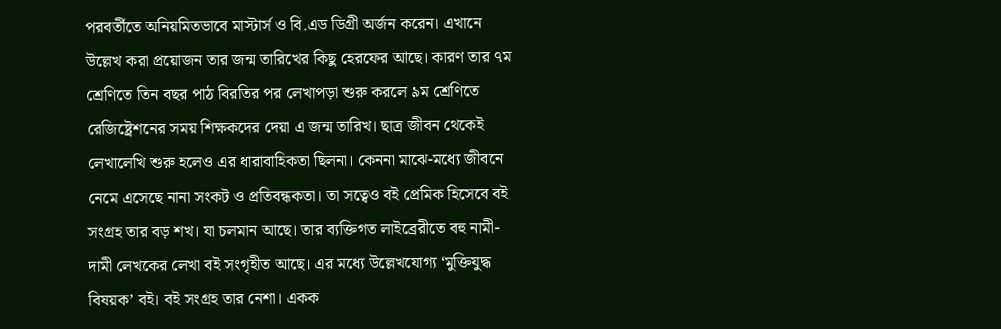পরবর্তীতে অনিয়মিতভাবে মাস্টার্স ও বি.এড ডিগ্রী অর্জন করেন। এখানে উল্লেখ করা প্রয়োজন তার জন্ম তারিখের কিছু হেরফের আছে। কারণ তার ৭ম শ্রেণিতে তিন বছর পাঠ বিরতির পর লেখাপড়া শুরু করলে ৯ম শ্রেণিতে রেজিষ্ট্রেশনের সময় শিক্ষকদের দেয়া এ জন্ম তারিখ। ছাত্র জীবন থেকেই লেখালেখি শুরু হলেও এর ধারাবাহিকতা ছিলনা। কেননা মাঝে-মধ্যে জীবনে নেমে এসেছে নানা সংকট ও প্রতিবন্ধকতা। তা সত্বেও বই প্রেমিক হিসেবে বই সংগ্রহ তার বড় শখ। যা চলমান আছে। তার ব্যক্তিগত লাইব্রেরীতে বহু নামী-দামী লেখকের লেখা বই সংগৃহীত আছে। এর মধ্যে উল্লেখযোগ্য ‘মুক্তিযুদ্ধ বিষয়ক’ বই। বই সংগ্রহ তার নেশা। একক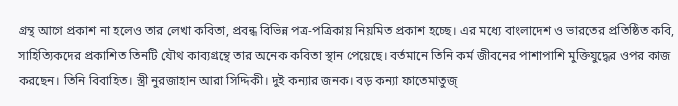গ্রন্থ আগে প্রকাশ না হলেও তার লেখা কবিতা, প্রবন্ধ বিভিন্ন পত্র-পত্রিকায় নিয়মিত প্রকাশ হচ্ছে। এর মধ্যে বাংলাদেশ ও ভারতের প্রতিষ্ঠিত কবি, সাহিত্যিকদের প্রকাশিত তিনটি যৌথ কাব্যগ্রন্থে তার অনেক কবিতা স্থান পেয়েছে। বর্তমানে তিনি কর্ম জীবনের পাশাপাশি মুক্তিযুদ্ধের ওপর কাজ করছেন। তিনি বিবাহিত। স্ত্রী নুরজাহান আরা সিদ্দিকী। দুই কন্যার জনক। বড় কন্যা ফাতেমাতুজ্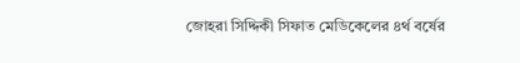জোহরা সিদ্দিকী সিফাত মেডিকেলের ৪র্থ বর্ষের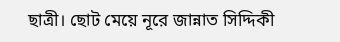ছাত্রী। ছোট মেয়ে নূরে জান্নাত সিদ্দিকী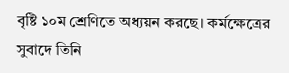বৃষ্টি ১০ম শ্রেণিতে অধ্যয়ন করছে। কর্মক্ষেত্রের সুবাদে তিনি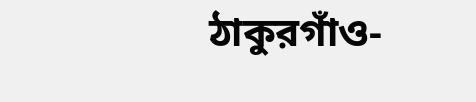ঠাকুরগাঁও-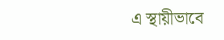এ স্থায়ীভাবে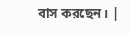বাস করছেন। |